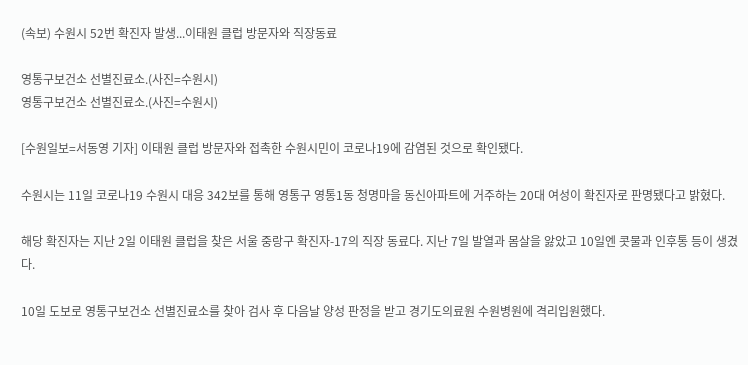(속보) 수원시 52번 확진자 발생...이태원 클럽 방문자와 직장동료

영통구보건소 선별진료소.(사진=수원시)
영통구보건소 선별진료소.(사진=수원시)

[수원일보=서동영 기자] 이태원 클럽 방문자와 접촉한 수원시민이 코로나19에 감염된 것으로 확인됐다.

수원시는 11일 코로나19 수원시 대응 342보를 통해 영통구 영통1동 청명마을 동신아파트에 거주하는 20대 여성이 확진자로 판명됐다고 밝혔다.

해당 확진자는 지난 2일 이태원 클럽을 찾은 서울 중랑구 확진자-17의 직장 동료다. 지난 7일 발열과 몸살을 앓았고 10일엔 콧물과 인후통 등이 생겼다.

10일 도보로 영통구보건소 선별진료소를 찾아 검사 후 다음날 양성 판정을 받고 경기도의료원 수원병원에 격리입원했다.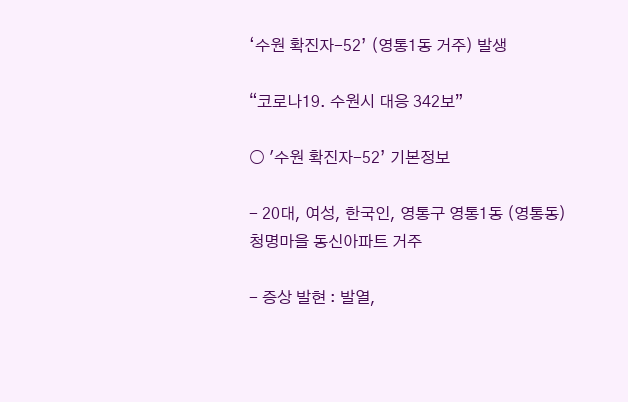‘수원 확진자-52’ (영통1동 거주) 발생

“코로나19. 수원시 대응 342보”

○ '수원 확진자-52’ 기본정보

- 20대, 여성, 한국인, 영통구 영통1동 (영통동) 청명마을 동신아파트 거주

- 증상 발현 : 발열,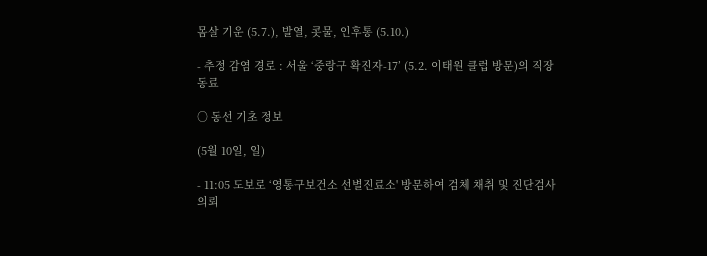몸살 기운 (5.7.), 발열, 콧물, 인후통 (5.10.)

- 추정 감염 경로 : 서울 ‘중랑구 확진자-17’ (5.2. 이태원 클럽 방문)의 직장 동료

○ 동선 기초 정보

(5월 10일, 일)

- 11:05 도보로 ‘영통구보건소 선별진료소' 방문하여 검체 채취 및 진단검사 의뢰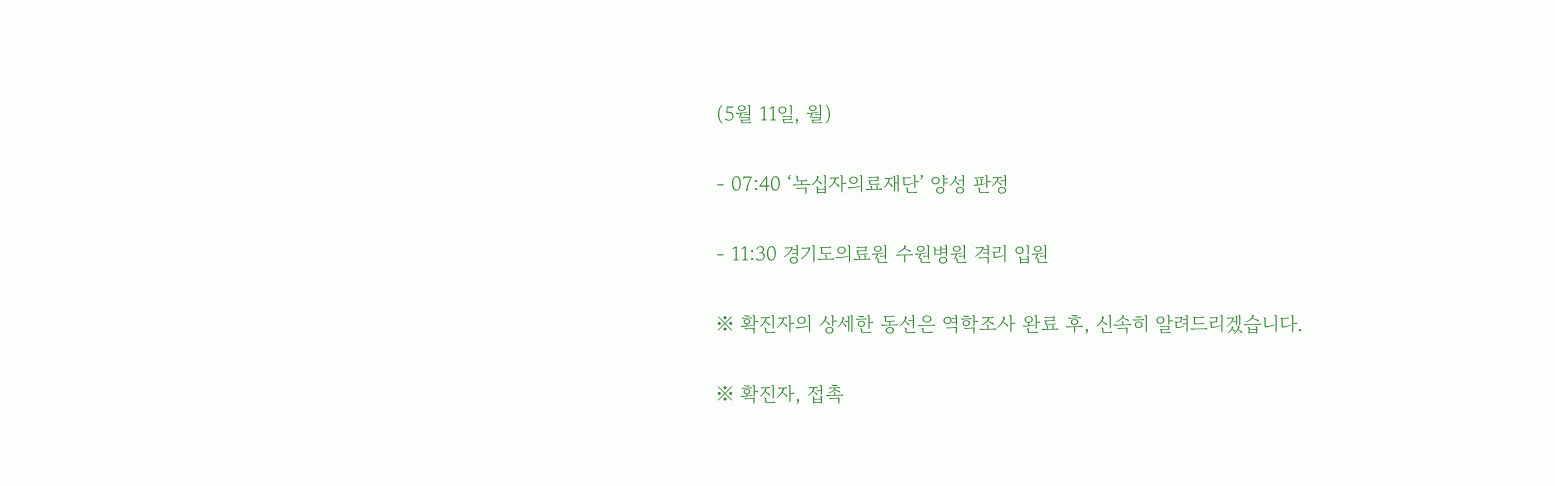(5월 11일, 월)

- 07:40 ‘녹십자의료재단’ 양성 판정

- 11:30 경기도의료원 수원병원 격리 입원

※ 확진자의 상세한 동선은 역학조사 완료 후, 신속히 알려드리겠습니다.

※ 확진자, 접촉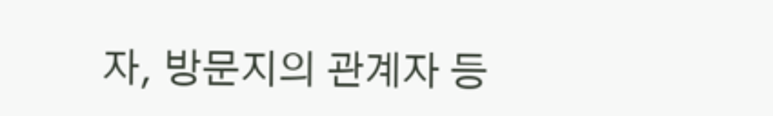자, 방문지의 관계자 등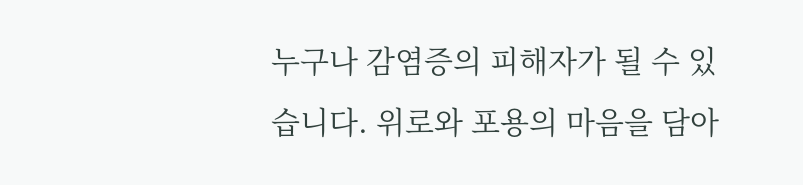누구나 감염증의 피해자가 될 수 있습니다. 위로와 포용의 마음을 담아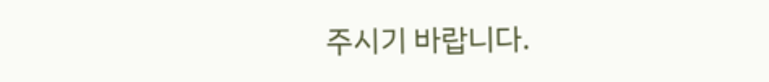주시기 바랍니다.